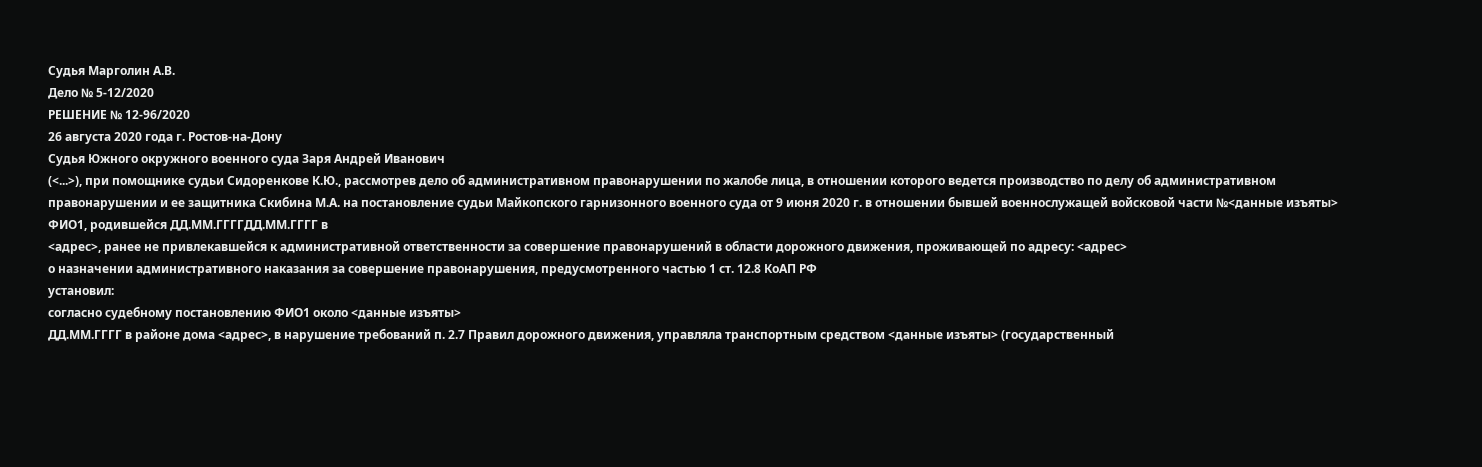Судья Марголин А.В.
Дело № 5-12/2020
РЕШЕНИЕ № 12-96/2020
26 августа 2020 года г. Ростов-на-Дону
Судья Южного окружного военного суда Заря Андрей Иванович
(<...>), при помощнике судьи Сидоренкове К.Ю., рассмотрев дело об административном правонарушении по жалобе лица, в отношении которого ведется производство по делу об административном правонарушении и ее защитника Скибина М.А. на постановление судьи Майкопского гарнизонного военного суда от 9 июня 2020 г. в отношении бывшей военнослужащей войсковой части №<данные изъяты>
ФИО1, родившейся ДД.ММ.ГГГГДД.ММ.ГГГГ в
<адрес>, ранее не привлекавшейся к административной ответственности за совершение правонарушений в области дорожного движения, проживающей по адресу: <адрес>
о назначении административного наказания за совершение правонарушения, предусмотренного частью 1 ст. 12.8 КоАП РФ
установил:
согласно судебному постановлению ФИО1 около <данные изъяты>
ДД.ММ.ГГГГ в районе дома <адрес>, в нарушение требований п. 2.7 Правил дорожного движения, управляла транспортным средством <данные изъяты> (государственный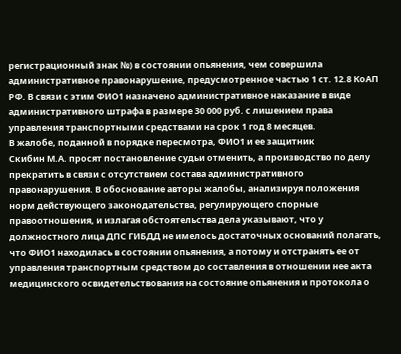регистрационный знак №) в состоянии опьянения, чем совершила административное правонарушение, предусмотренное частью 1 ст. 12.8 КоАП РФ. В связи с этим ФИО1 назначено административное наказание в виде административного штрафа в размере 30 000 руб. с лишением права управления транспортными средствами на срок 1 год 8 месяцев.
В жалобе, поданной в порядке пересмотра, ФИО1 и ее защитник
Скибин М.А. просят постановление судьи отменить, а производство по делу прекратить в связи с отсутствием состава административного правонарушения. В обоснование авторы жалобы, анализируя положения норм действующего законодательства, регулирующего спорные правоотношения, и излагая обстоятельства дела указывают, что у должностного лица ДПС ГИБДД не имелось достаточных оснований полагать, что ФИО1 находилась в состоянии опьянения, а потому и отстранять ее от управления транспортным средством до составления в отношении нее акта медицинского освидетельствования на состояние опьянения и протокола о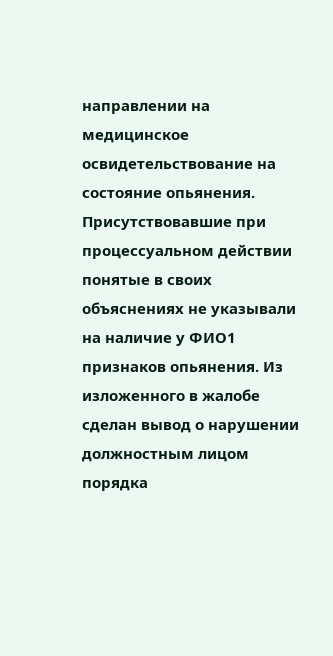направлении на медицинское освидетельствование на состояние опьянения. Присутствовавшие при процессуальном действии понятые в своих объяснениях не указывали на наличие у ФИО1 признаков опьянения. Из изложенного в жалобе сделан вывод о нарушении должностным лицом порядка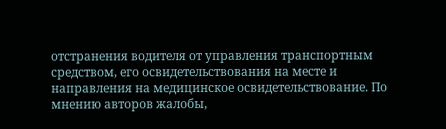отстранения водителя от управления транспортным средством, его освидетельствования на месте и направления на медицинское освидетельствование. По мнению авторов жалобы,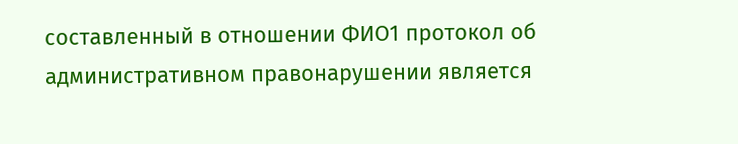составленный в отношении ФИО1 протокол об административном правонарушении является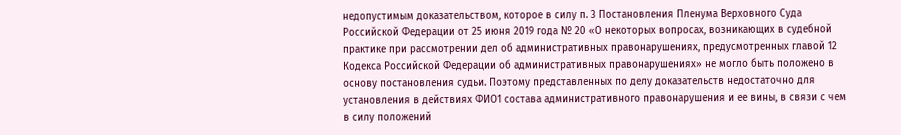недопустимым доказательством, которое в силу п. 3 Постановления Пленума Верховного Суда Российской Федерации от 25 июня 2019 года № 20 «О некоторых вопросах, возникающих в судебной практике при рассмотрении дел об административных правонарушениях, предусмотренных главой 12 Кодекса Российской Федерации об административных правонарушениях» не могло быть положено в основу постановления судьи. Поэтому представленных по делу доказательств недостаточно для установления в действиях ФИО1 состава административного правонарушения и ее вины, в связи с чем в силу положений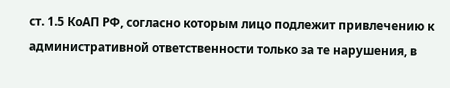ст. 1.5 КоАП РФ, согласно которым лицо подлежит привлечению к административной ответственности только за те нарушения, в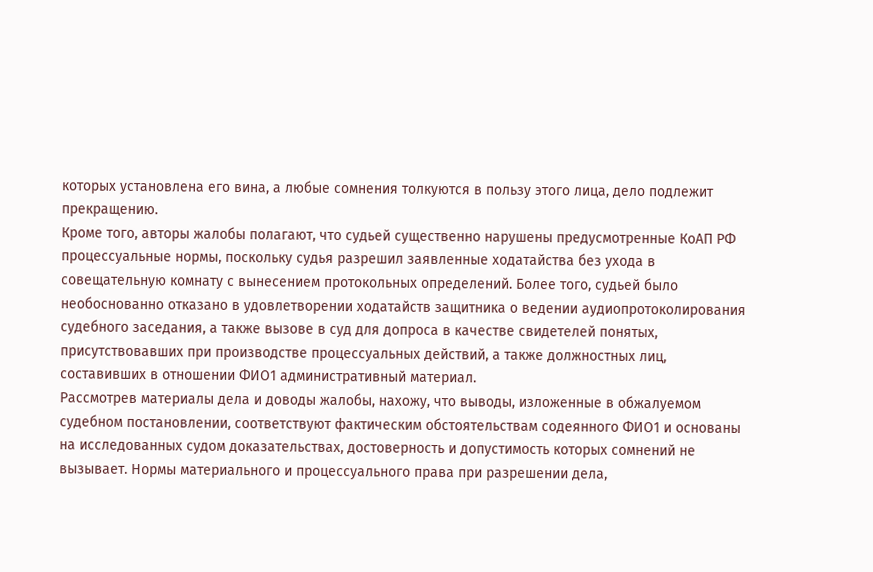которых установлена его вина, а любые сомнения толкуются в пользу этого лица, дело подлежит прекращению.
Кроме того, авторы жалобы полагают, что судьей существенно нарушены предусмотренные КоАП РФ процессуальные нормы, поскольку судья разрешил заявленные ходатайства без ухода в совещательную комнату с вынесением протокольных определений. Более того, судьей было необоснованно отказано в удовлетворении ходатайств защитника о ведении аудиопротоколирования судебного заседания, а также вызове в суд для допроса в качестве свидетелей понятых, присутствовавших при производстве процессуальных действий, а также должностных лиц, составивших в отношении ФИО1 административный материал.
Рассмотрев материалы дела и доводы жалобы, нахожу, что выводы, изложенные в обжалуемом судебном постановлении, соответствуют фактическим обстоятельствам содеянного ФИО1 и основаны на исследованных судом доказательствах, достоверность и допустимость которых сомнений не вызывает. Нормы материального и процессуального права при разрешении дела,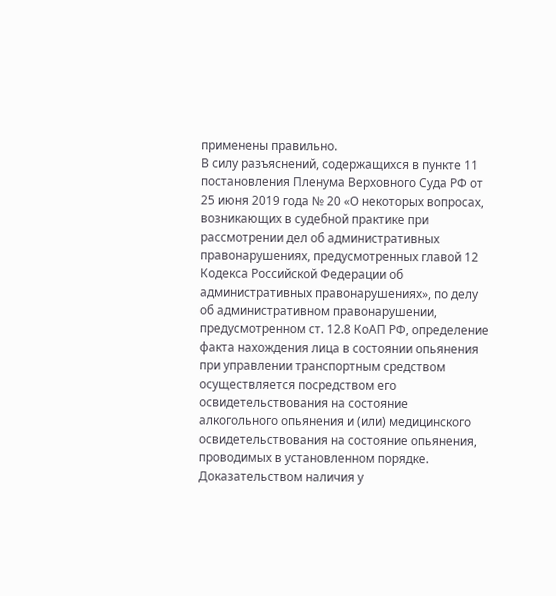применены правильно.
В силу разъяснений, содержащихся в пункте 11 постановления Пленума Верховного Суда РФ от 25 июня 2019 года № 20 «О некоторых вопросах, возникающих в судебной практике при рассмотрении дел об административных правонарушениях, предусмотренных главой 12 Кодекса Российской Федерации об административных правонарушениях», по делу об административном правонарушении, предусмотренном ст. 12.8 КоАП РФ, определение факта нахождения лица в состоянии опьянения при управлении транспортным средством осуществляется посредством его освидетельствования на состояние алкогольного опьянения и (или) медицинского освидетельствования на состояние опьянения, проводимых в установленном порядке. Доказательством наличия у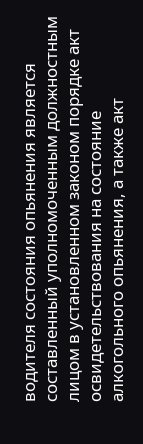водителя состояния опьянения является составленный уполномоченным должностным лицом в установленном законом порядке акт освидетельствования на состояние алкогольного опьянения, а также акт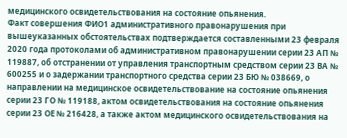медицинского освидетельствования на состояние опьянения.
Факт совершения ФИО1 административного правонарушения при вышеуказанных обстоятельствах подтверждается составленными 23 февраля 2020 года протоколами об административном правонарушении серии 23 АП № 119887, об отстранении от управления транспортным средством серии 23 ВА № 600255 и о задержании транспортного средства серии 23 БЮ № 038669, о направлении на медицинское освидетельствование на состояние опьянения серии 23 ГО № 119188, актом освидетельствования на состояние опьянения серии 23 ОЕ № 216428, а также актом медицинского освидетельствования на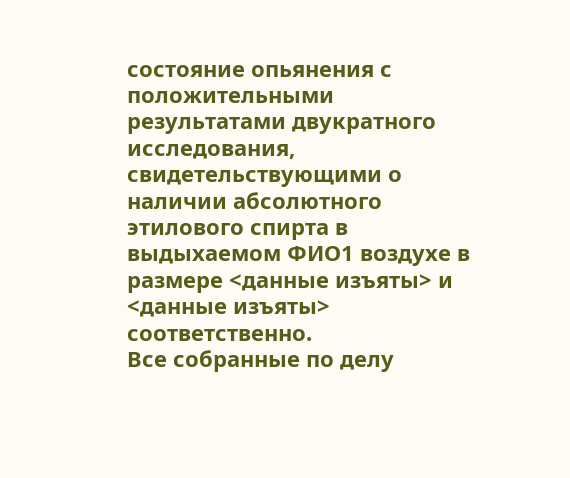состояние опьянения с положительными результатами двукратного исследования, свидетельствующими о наличии абсолютного этилового спирта в выдыхаемом ФИО1 воздухе в размере <данные изъяты> и
<данные изъяты> соответственно.
Все собранные по делу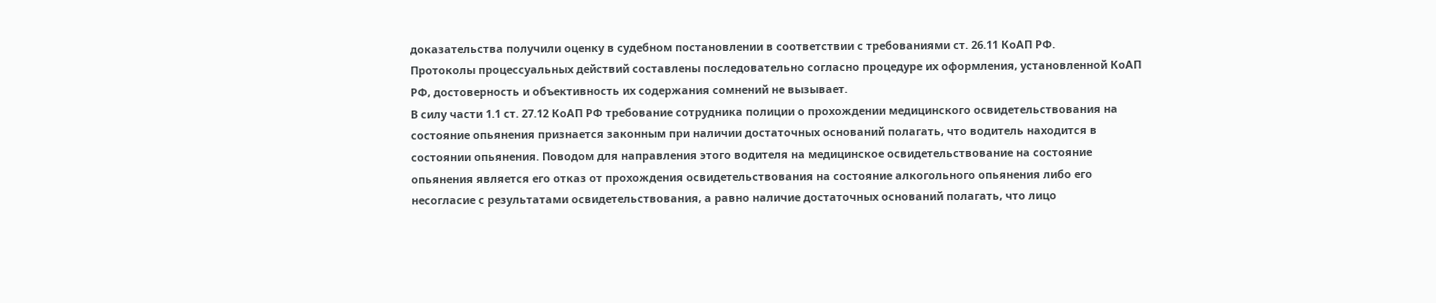доказательства получили оценку в судебном постановлении в соответствии с требованиями ст. 26.11 КоАП РФ.
Протоколы процессуальных действий составлены последовательно согласно процедуре их оформления, установленной КоАП РФ, достоверность и объективность их содержания сомнений не вызывает.
В силу части 1.1 ст. 27.12 КоАП РФ требование сотрудника полиции о прохождении медицинского освидетельствования на состояние опьянения признается законным при наличии достаточных оснований полагать, что водитель находится в состоянии опьянения. Поводом для направления этого водителя на медицинское освидетельствование на состояние опьянения является его отказ от прохождения освидетельствования на состояние алкогольного опьянения либо его несогласие с результатами освидетельствования, а равно наличие достаточных оснований полагать, что лицо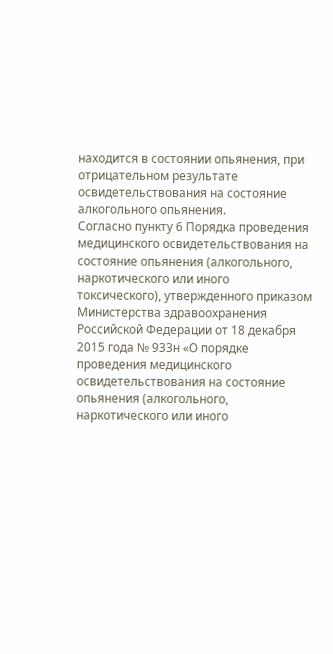находится в состоянии опьянения, при отрицательном результате освидетельствования на состояние алкогольного опьянения.
Согласно пункту 6 Порядка проведения медицинского освидетельствования на состояние опьянения (алкогольного, наркотического или иного токсического), утвержденного приказом Министерства здравоохранения Российской Федерации от 18 декабря 2015 года № 933н «О порядке проведения медицинского освидетельствования на состояние опьянения (алкогольного, наркотического или иного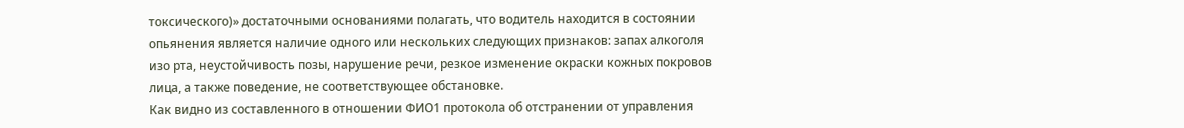токсического)» достаточными основаниями полагать, что водитель находится в состоянии опьянения является наличие одного или нескольких следующих признаков: запах алкоголя изо рта, неустойчивость позы, нарушение речи, резкое изменение окраски кожных покровов лица, а также поведение, не соответствующее обстановке.
Как видно из составленного в отношении ФИО1 протокола об отстранении от управления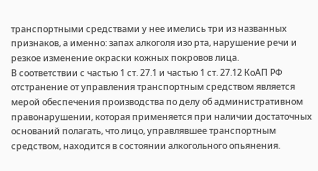транспортными средствами у нее имелись три из названных признаков, а именно: запах алкоголя изо рта, нарушение речи и резкое изменение окраски кожных покровов лица.
В соответствии с частью 1 ст. 27.1 и частью 1 ст. 27.12 КоАП РФ отстранение от управления транспортным средством является мерой обеспечения производства по делу об административном правонарушении, которая применяется при наличии достаточных оснований полагать, что лицо, управлявшее транспортным средством, находится в состоянии алкогольного опьянения.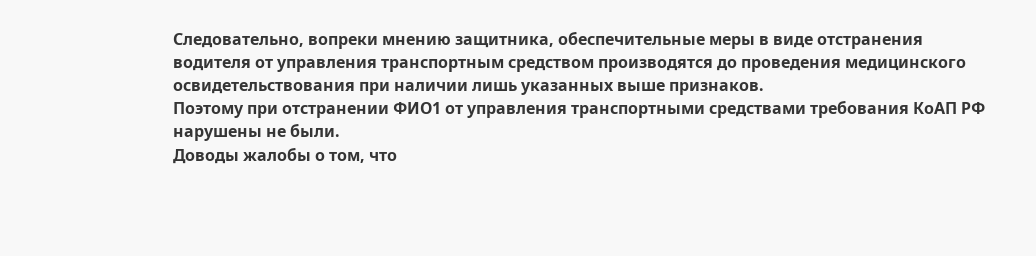Следовательно, вопреки мнению защитника, обеспечительные меры в виде отстранения водителя от управления транспортным средством производятся до проведения медицинского освидетельствования при наличии лишь указанных выше признаков.
Поэтому при отстранении ФИО1 от управления транспортными средствами требования КоАП РФ нарушены не были.
Доводы жалобы о том, что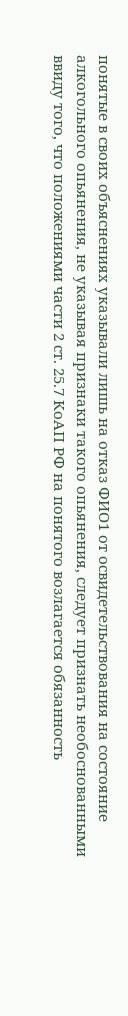понятые в своих объяснениях указывали лишь на отказ ФИО1 от освидетельствования на состояние алкогольного опьянения, не указывая признаки такого опьянения, следует признать необоснованными ввиду того, что положениями части 2 ст. 25.7 КоАП РФ на понятого возлагается обязанность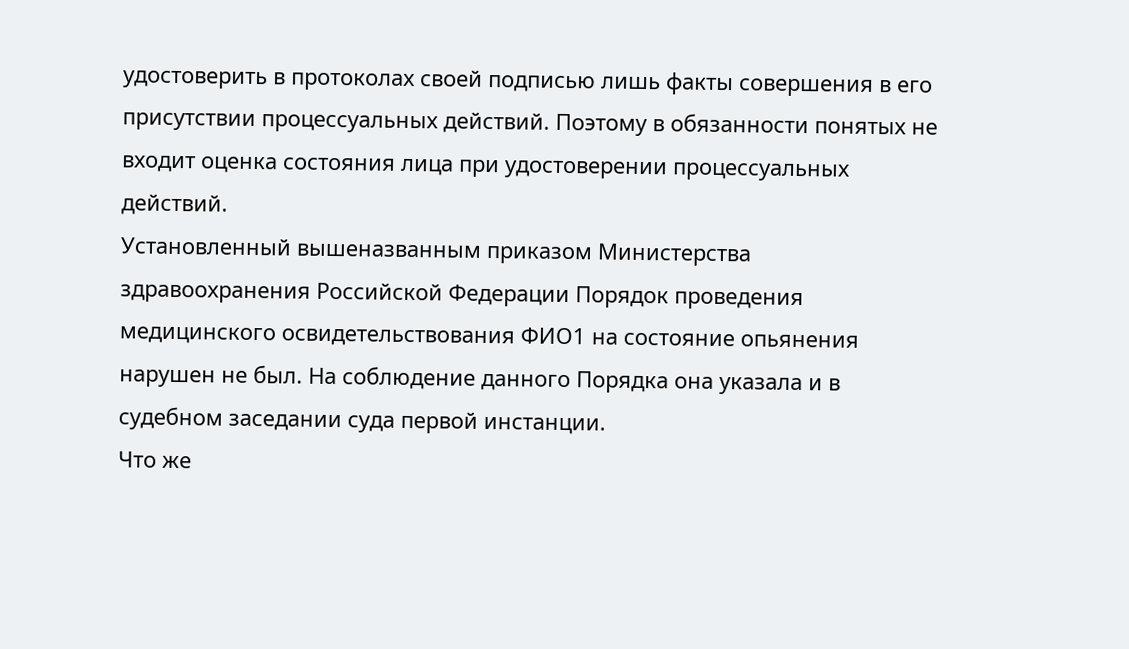удостоверить в протоколах своей подписью лишь факты совершения в его присутствии процессуальных действий. Поэтому в обязанности понятых не входит оценка состояния лица при удостоверении процессуальных действий.
Установленный вышеназванным приказом Министерства здравоохранения Российской Федерации Порядок проведения медицинского освидетельствования ФИО1 на состояние опьянения нарушен не был. На соблюдение данного Порядка она указала и в судебном заседании суда первой инстанции.
Что же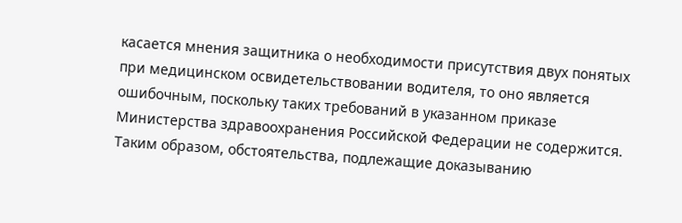касается мнения защитника о необходимости присутствия двух понятых при медицинском освидетельствовании водителя, то оно является ошибочным, поскольку таких требований в указанном приказе Министерства здравоохранения Российской Федерации не содержится.
Таким образом, обстоятельства, подлежащие доказыванию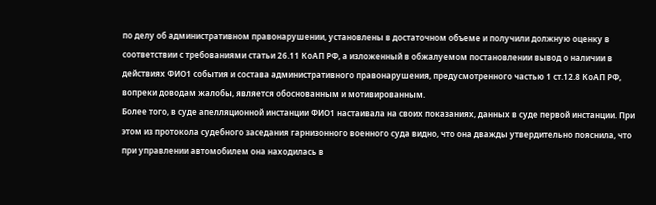по делу об административном правонарушении, установлены в достаточном объеме и получили должную оценку в соответствии с требованиями статьи 26.11 КоАП РФ, а изложенный в обжалуемом постановлении вывод о наличии в действиях ФИО1 события и состава административного правонарушения, предусмотренного частью 1 ст.12.8 КоАП РФ, вопреки доводам жалобы, является обоснованным и мотивированным.
Более того, в суде апелляционной инстанции ФИО1 настаивала на своих показаниях, данных в суде первой инстанции. При этом из протокола судебного заседания гарнизонного военного суда видно, что она дважды утвердительно пояснила, что при управлении автомобилем она находилась в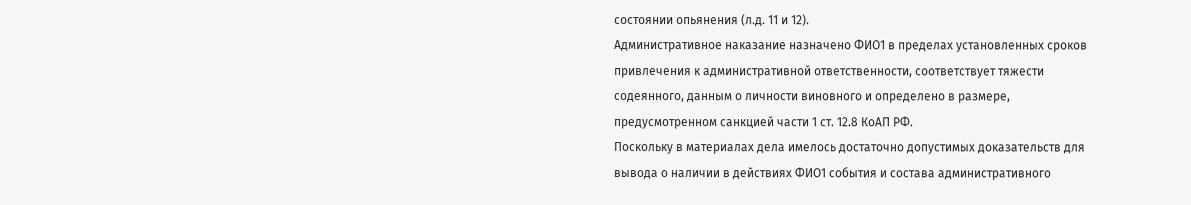состоянии опьянения (л.д. 11 и 12).
Административное наказание назначено ФИО1 в пределах установленных сроков привлечения к административной ответственности, соответствует тяжести содеянного, данным о личности виновного и определено в размере, предусмотренном санкцией части 1 ст. 12.8 КоАП РФ.
Поскольку в материалах дела имелось достаточно допустимых доказательств для вывода о наличии в действиях ФИО1 события и состава административного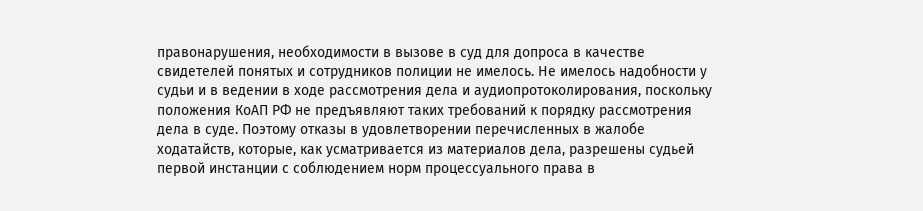правонарушения, необходимости в вызове в суд для допроса в качестве свидетелей понятых и сотрудников полиции не имелось. Не имелось надобности у судьи и в ведении в ходе рассмотрения дела и аудиопротоколирования, поскольку положения КоАП РФ не предъявляют таких требований к порядку рассмотрения дела в суде. Поэтому отказы в удовлетворении перечисленных в жалобе ходатайств, которые, как усматривается из материалов дела, разрешены судьей первой инстанции с соблюдением норм процессуального права в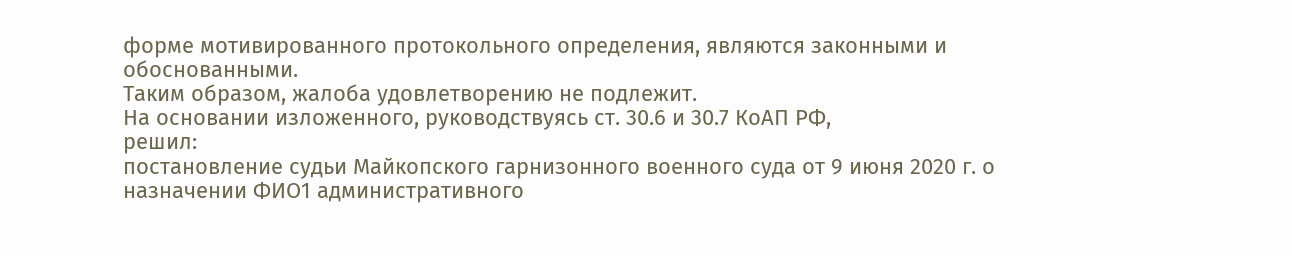форме мотивированного протокольного определения, являются законными и обоснованными.
Таким образом, жалоба удовлетворению не подлежит.
На основании изложенного, руководствуясь ст. 30.6 и 30.7 КоАП РФ,
решил:
постановление судьи Майкопского гарнизонного военного суда от 9 июня 2020 г. о назначении ФИО1 административного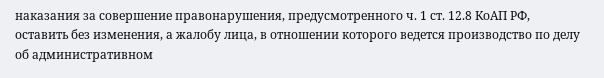наказания за совершение правонарушения, предусмотренного ч. 1 ст. 12.8 КоАП РФ, оставить без изменения, а жалобу лица, в отношении которого ведется производство по делу об административном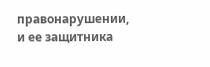правонарушении, и ее защитника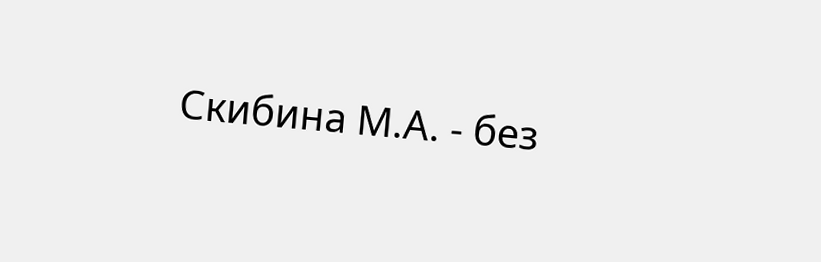Скибина М.А. - без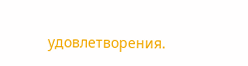удовлетворения.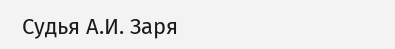Судья А.И. Заря